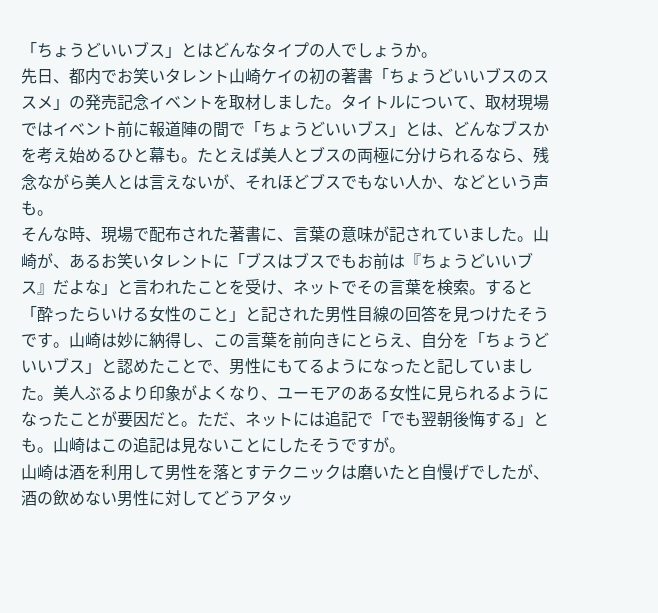「ちょうどいいブス」とはどんなタイプの人でしょうか。
先日、都内でお笑いタレント山崎ケイの初の著書「ちょうどいいブスのススメ」の発売記念イベントを取材しました。タイトルについて、取材現場ではイベント前に報道陣の間で「ちょうどいいブス」とは、どんなブスかを考え始めるひと幕も。たとえば美人とブスの両極に分けられるなら、残念ながら美人とは言えないが、それほどブスでもない人か、などという声も。
そんな時、現場で配布された著書に、言葉の意味が記されていました。山崎が、あるお笑いタレントに「ブスはブスでもお前は『ちょうどいいブス』だよな」と言われたことを受け、ネットでその言葉を検索。すると「酔ったらいける女性のこと」と記された男性目線の回答を見つけたそうです。山崎は妙に納得し、この言葉を前向きにとらえ、自分を「ちょうどいいブス」と認めたことで、男性にもてるようになったと記していました。美人ぶるより印象がよくなり、ユーモアのある女性に見られるようになったことが要因だと。ただ、ネットには追記で「でも翌朝後悔する」とも。山崎はこの追記は見ないことにしたそうですが。
山崎は酒を利用して男性を落とすテクニックは磨いたと自慢げでしたが、酒の飲めない男性に対してどうアタッ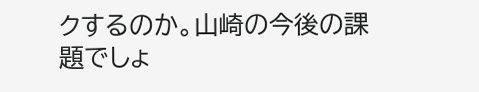クするのか。山崎の今後の課題でしょ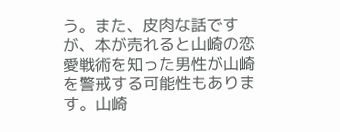う。また、皮肉な話ですが、本が売れると山崎の恋愛戦術を知った男性が山崎を警戒する可能性もあります。山崎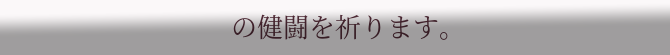の健闘を祈ります。